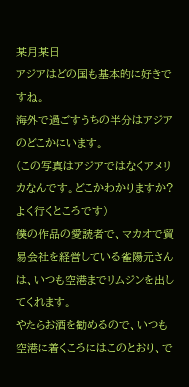某月某日
アジアはどの国も基本的に好きですね。
海外で過ごすうちの半分はアジアのどこかにいます。
(この写真はアジアではなくアメリカなんです。どこかわかりますか? よく行くところです)
僕の作品の愛読者で、マカオで貿易会社を経営している雀陽元さんは、いつも空港までリムジンを出してくれます。
やたらお酒を勧めるので、いつも空港に着くころにはこのとおり、で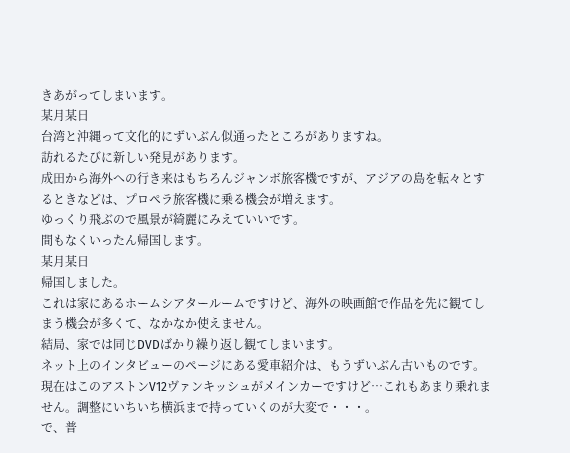きあがってしまいます。
某月某日
台湾と沖縄って文化的にずいぶん似通ったところがありますね。
訪れるたびに新しい発見があります。
成田から海外への行き来はもちろんジャンボ旅客機ですが、アジアの島を転々とするときなどは、プロペラ旅客機に乗る機会が増えます。
ゆっくり飛ぶので風景が綺麗にみえていいです。
間もなくいったん帰国します。
某月某日
帰国しました。
これは家にあるホームシアタールームですけど、海外の映画館で作品を先に観てしまう機会が多くて、なかなか使えません。
結局、家では同じDVDばかり繰り返し観てしまいます。
ネット上のインタビューのページにある愛車紹介は、もうずいぶん古いものです。現在はこのアストンV12ヴァンキッシュがメインカーですけど…これもあまり乗れません。調整にいちいち横浜まで持っていくのが大変で・・・。
で、普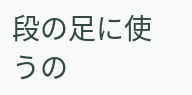段の足に使うの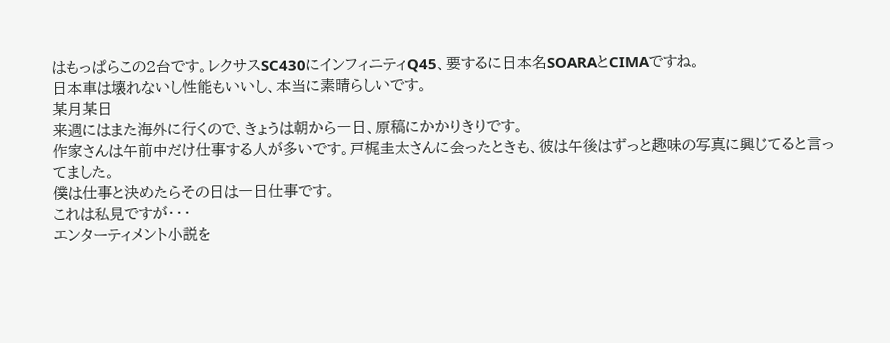はもっぱらこの2台です。レクサスSC430にインフィニティQ45、要するに日本名SOARAとCIMAですね。
日本車は壊れないし性能もいいし、本当に素晴らしいです。
某月某日
来週にはまた海外に行くので、きょうは朝から一日、原稿にかかりきりです。
作家さんは午前中だけ仕事する人が多いです。戸梶圭太さんに会ったときも、彼は午後はずっと趣味の写真に興じてると言ってました。
僕は仕事と決めたらその日は一日仕事です。
これは私見ですが・・・
エンターティメント小説を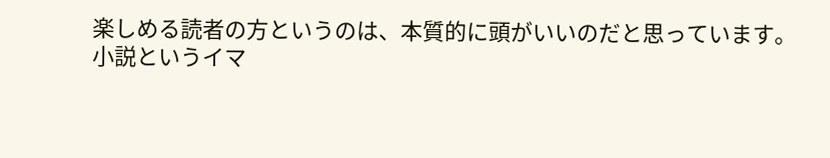楽しめる読者の方というのは、本質的に頭がいいのだと思っています。
小説というイマ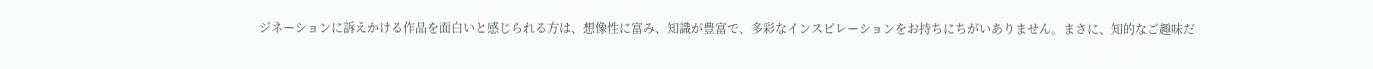ジネーションに訴えかける作品を面白いと感じられる方は、想像性に富み、知識が豊富で、多彩なインスピレーションをお持ちにちがいありません。まさに、知的なご趣味だ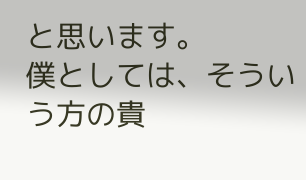と思います。
僕としては、そういう方の貴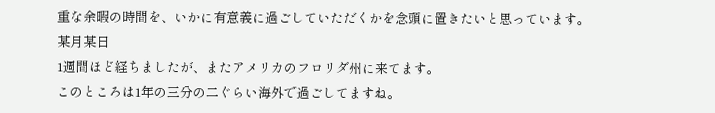重な余暇の時間を、いかに有意義に過ごしていただくかを念頭に置きたいと思っています。
某月某日
1週間ほど経ちましたが、またアメリカのフロリダ州に来てます。
このところは1年の三分の二ぐらい海外で過ごしてますね。